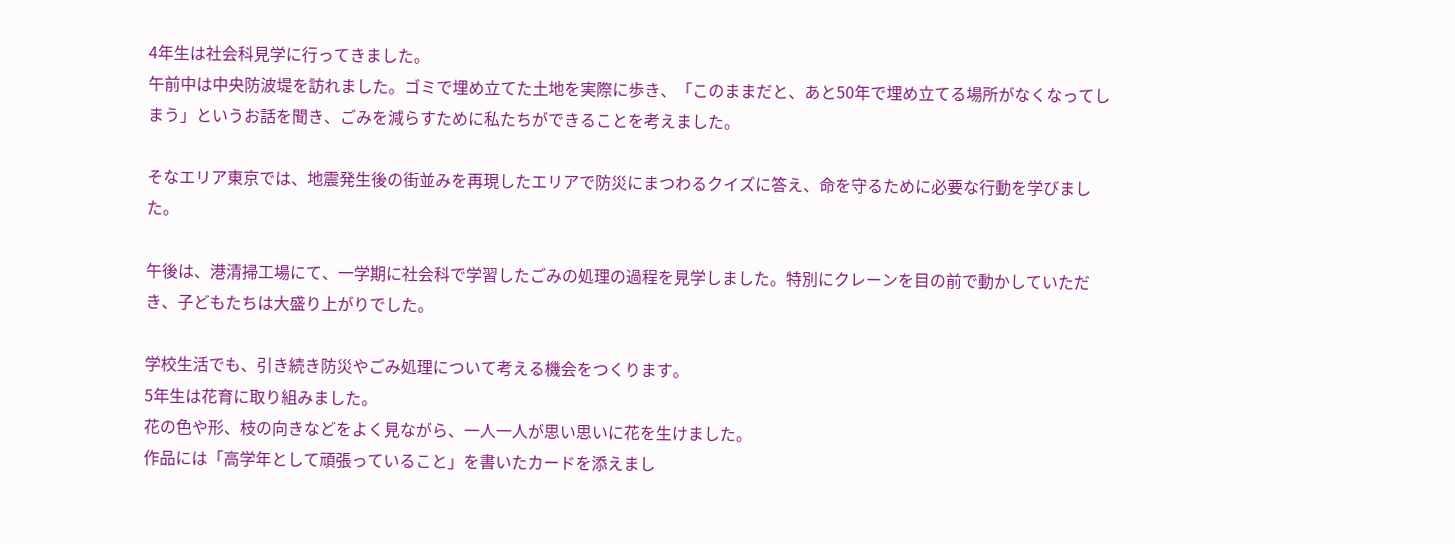4年生は社会科見学に行ってきました。
午前中は中央防波堤を訪れました。ゴミで埋め立てた土地を実際に歩き、「このままだと、あと50年で埋め立てる場所がなくなってしまう」というお話を聞き、ごみを減らすために私たちができることを考えました。

そなエリア東京では、地震発生後の街並みを再現したエリアで防災にまつわるクイズに答え、命を守るために必要な行動を学びました。

午後は、港清掃工場にて、一学期に社会科で学習したごみの処理の過程を見学しました。特別にクレーンを目の前で動かしていただき、子どもたちは大盛り上がりでした。

学校生活でも、引き続き防災やごみ処理について考える機会をつくります。
5年生は花育に取り組みました。
花の色や形、枝の向きなどをよく見ながら、一人一人が思い思いに花を生けました。
作品には「高学年として頑張っていること」を書いたカードを添えまし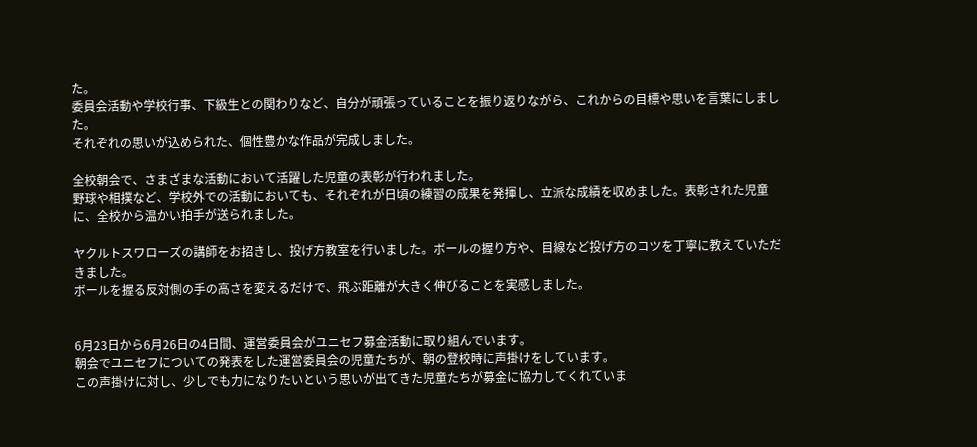た。
委員会活動や学校行事、下級生との関わりなど、自分が頑張っていることを振り返りながら、これからの目標や思いを言葉にしました。
それぞれの思いが込められた、個性豊かな作品が完成しました。

全校朝会で、さまざまな活動において活躍した児童の表彰が行われました。
野球や相撲など、学校外での活動においても、それぞれが日頃の練習の成果を発揮し、立派な成績を収めました。表彰された児童に、全校から温かい拍手が送られました。

ヤクルトスワローズの講師をお招きし、投げ方教室を行いました。ボールの握り方や、目線など投げ方のコツを丁寧に教えていただきました。
ボールを握る反対側の手の高さを変えるだけで、飛ぶ距離が大きく伸びることを実感しました。


6月23日から6月26日の4日間、運営委員会がユニセフ募金活動に取り組んでいます。
朝会でユニセフについての発表をした運営委員会の児童たちが、朝の登校時に声掛けをしています。
この声掛けに対し、少しでも力になりたいという思いが出てきた児童たちが募金に協力してくれていま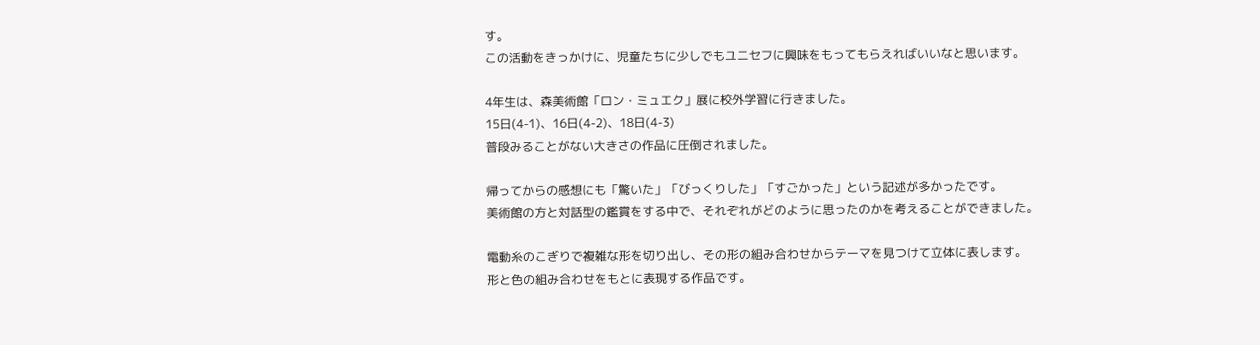す。
この活動をきっかけに、児童たちに少しでもユニセフに興味をもってもらえればいいなと思います。

4年生は、森美術館「ロン・ミュエク」展に校外学習に行きました。
15日(4-1)、16日(4-2)、18日(4-3)
普段みることがない大きさの作品に圧倒されました。

帰ってからの感想にも「驚いた」「びっくりした」「すごかった」という記述が多かったです。
美術館の方と対話型の鑑賞をする中で、それぞれがどのように思ったのかを考えることができました。

電動糸のこぎりで複雑な形を切り出し、その形の組み合わせからテーマを見つけて立体に表します。
形と色の組み合わせをもとに表現する作品です。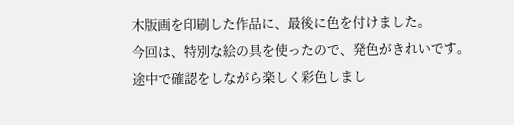木版画を印刷した作品に、最後に色を付けました。
今回は、特別な絵の具を使ったので、発色がきれいです。
途中で確認をしながら楽しく彩色しまし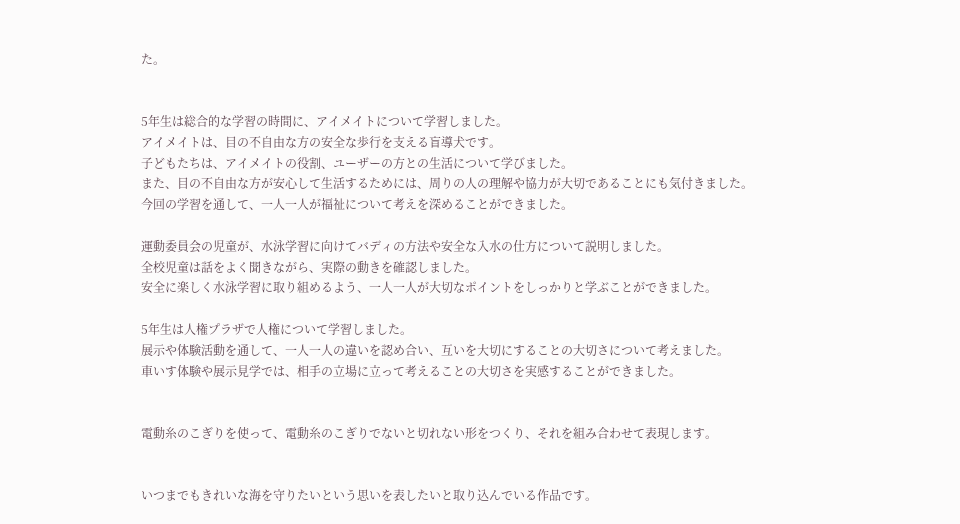た。


5年生は総合的な学習の時間に、アイメイトについて学習しました。
アイメイトは、目の不自由な方の安全な歩行を支える盲導犬です。
子どもたちは、アイメイトの役割、ユーザーの方との生活について学びました。
また、目の不自由な方が安心して生活するためには、周りの人の理解や協力が大切であることにも気付きました。
今回の学習を通して、一人一人が福祉について考えを深めることができました。

運動委員会の児童が、水泳学習に向けてバディの方法や安全な入水の仕方について説明しました。
全校児童は話をよく聞きながら、実際の動きを確認しました。
安全に楽しく水泳学習に取り組めるよう、一人一人が大切なポイントをしっかりと学ぶことができました。

5年生は人権プラザで人権について学習しました。
展示や体験活動を通して、一人一人の違いを認め合い、互いを大切にすることの大切さについて考えました。
車いす体験や展示見学では、相手の立場に立って考えることの大切さを実感することができました。


電動糸のこぎりを使って、電動糸のこぎりでないと切れない形をつくり、それを組み合わせて表現します。


いつまでもきれいな海を守りたいという思いを表したいと取り込んでいる作品です。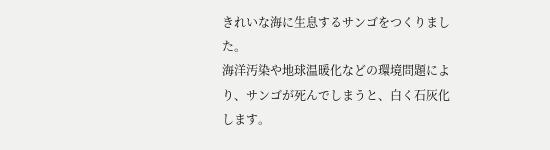きれいな海に生息するサンゴをつくりました。
海洋汚染や地球温暖化などの環境問題により、サンゴが死んでしまうと、白く石灰化します。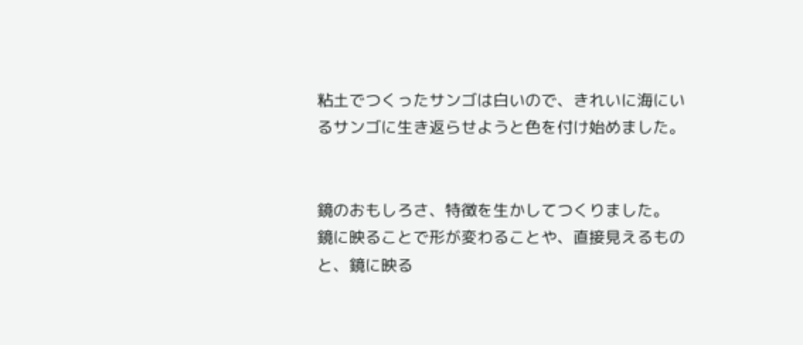粘土でつくったサンゴは白いので、きれいに海にいるサンゴに生き返らせようと色を付け始めました。


鏡のおもしろさ、特徴を生かしてつくりました。
鏡に映ることで形が変わることや、直接見えるものと、鏡に映る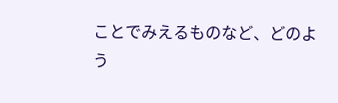ことでみえるものなど、どのよう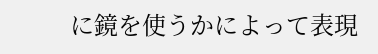に鏡を使うかによって表現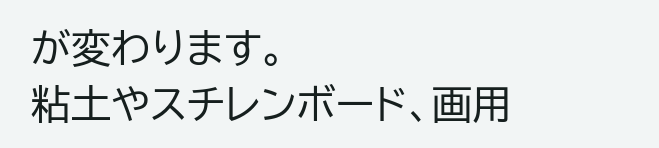が変わります。
粘土やスチレンボード、画用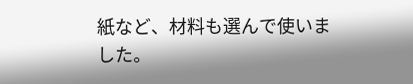紙など、材料も選んで使いました。